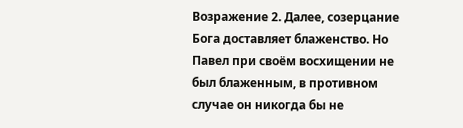Возражение 2. Далее, созерцание Бога доставляет блаженство. Но Павел при своём восхищении не был блаженным, в противном случае он никогда бы не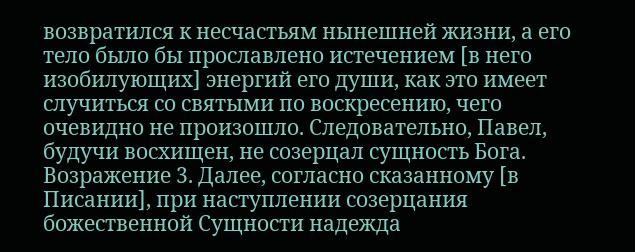возвратился к несчастьям нынешней жизни, а его тело было бы прославлено истечением [в него изобилующих] энергий его души, как это имеет случиться со святыми по воскресению, чего очевидно не произошло. Следовательно, Павел, будучи восхищен, не созерцал сущность Бога.
Возражение 3. Далее, согласно сказанному [в Писании], при наступлении созерцания божественной Сущности надежда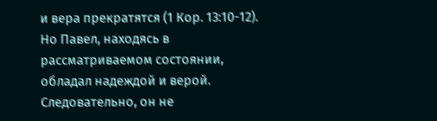и вера прекратятся (1 Кор. 13:10-12). Но Павел, находясь в рассматриваемом состоянии, обладал надеждой и верой. Следовательно, он не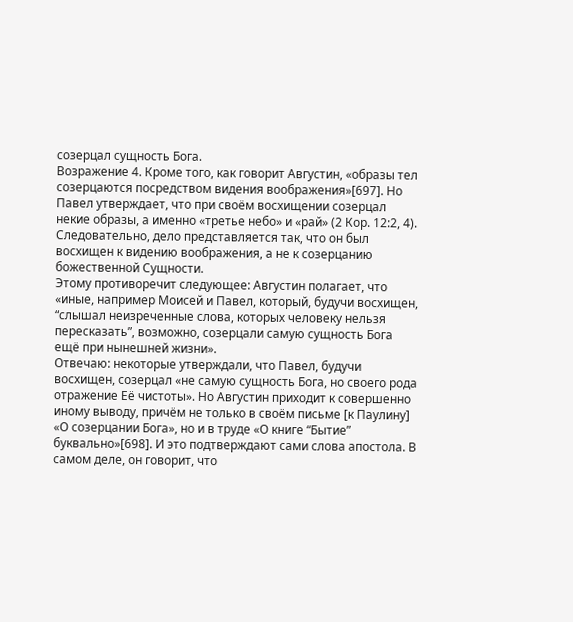созерцал сущность Бога.
Возражение 4. Кроме того, как говорит Августин, «образы тел созерцаются посредством видения воображения»[697]. Но Павел утверждает, что при своём восхищении созерцал некие образы, а именно «третье небо» и «рай» (2 Кор. 12:2, 4). Следовательно, дело представляется так, что он был восхищен к видению воображения, а не к созерцанию божественной Сущности.
Этому противоречит следующее: Августин полагает, что «иные, например Моисей и Павел, который, будучи восхищен, “слышал неизреченные слова, которых человеку нельзя пересказать”, возможно, созерцали самую сущность Бога ещё при нынешней жизни».
Отвечаю: некоторые утверждали, что Павел, будучи восхищен, созерцал «не самую сущность Бога, но своего рода отражение Её чистоты». Но Августин приходит к совершенно иному выводу, причём не только в своём письме [к Паулину] «О созерцании Бога», но и в труде «О книге “Бытие” буквально»[698]. И это подтверждают сами слова апостола. В самом деле, он говорит, что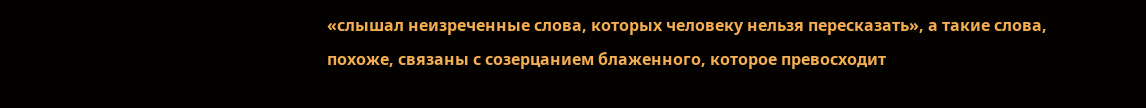«слышал неизреченные слова, которых человеку нельзя пересказать», а такие слова, похоже, связаны с созерцанием блаженного, которое превосходит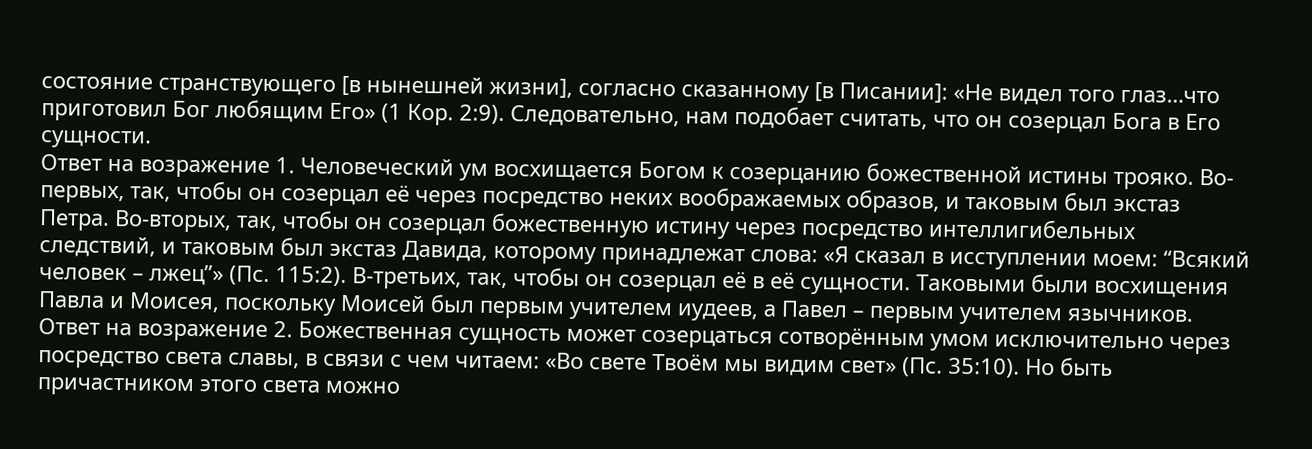состояние странствующего [в нынешней жизни], согласно сказанному [в Писании]: «Не видел того глаз…что приготовил Бог любящим Его» (1 Кор. 2:9). Следовательно, нам подобает считать, что он созерцал Бога в Его сущности.
Ответ на возражение 1. Человеческий ум восхищается Богом к созерцанию божественной истины трояко. Во-первых, так, чтобы он созерцал её через посредство неких воображаемых образов, и таковым был экстаз Петра. Во-вторых, так, чтобы он созерцал божественную истину через посредство интеллигибельных следствий, и таковым был экстаз Давида, которому принадлежат слова: «Я сказал в исступлении моем: “Всякий человек – лжец”» (Пс. 115:2). В-третьих, так, чтобы он созерцал её в её сущности. Таковыми были восхищения Павла и Моисея, поскольку Моисей был первым учителем иудеев, а Павел – первым учителем язычников.
Ответ на возражение 2. Божественная сущность может созерцаться сотворённым умом исключительно через посредство света славы, в связи с чем читаем: «Во свете Твоём мы видим свет» (Пс. 35:10). Но быть причастником этого света можно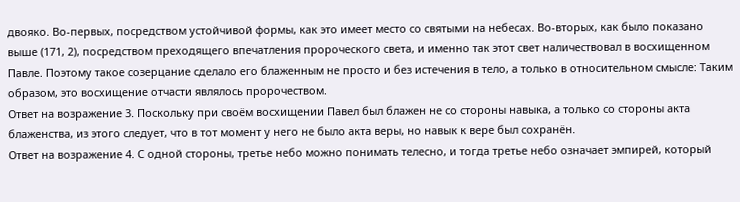двояко. Во-первых, посредством устойчивой формы, как это имеет место со святыми на небесах. Во-вторых, как было показано выше (171, 2), посредством преходящего впечатления пророческого света, и именно так этот свет наличествовал в восхищенном Павле. Поэтому такое созерцание сделало его блаженным не просто и без истечения в тело, а только в относительном смысле: Таким образом, это восхищение отчасти являлось пророчеством.
Ответ на возражение 3. Поскольку при своём восхищении Павел был блажен не со стороны навыка, а только со стороны акта блаженства, из этого следует, что в тот момент у него не было акта веры, но навык к вере был сохранён.
Ответ на возражение 4. С одной стороны, третье небо можно понимать телесно, и тогда третье небо означает эмпирей, который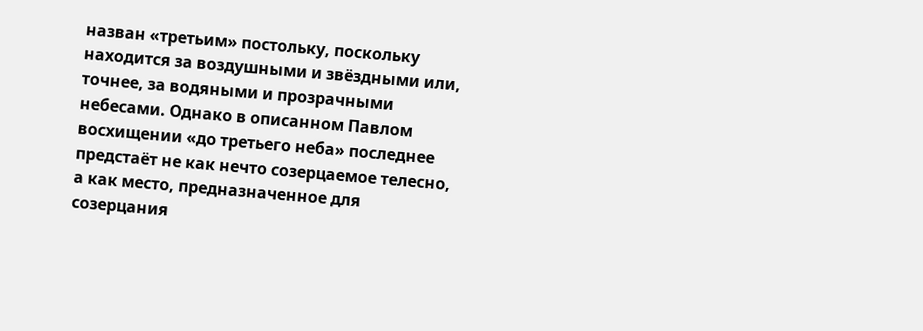назван «третьим» постольку, поскольку находится за воздушными и звёздными или, точнее, за водяными и прозрачными небесами. Однако в описанном Павлом восхищении «до третьего неба» последнее предстаёт не как нечто созерцаемое телесно, а как место, предназначенное для созерцания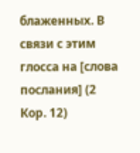блаженных. В связи с этим глосса на [слова послания] (2 Кор. 12)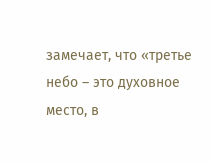замечает, что «третье небо – это духовное место, в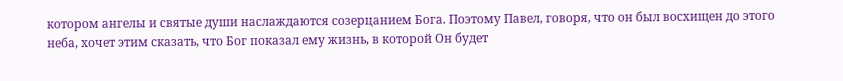котором ангелы и святые души наслаждаются созерцанием Бога. Поэтому Павел, говоря, что он был восхищен до этого неба, хочет этим сказать, что Бог показал ему жизнь, в которой Он будет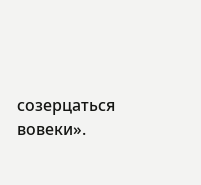созерцаться вовеки».